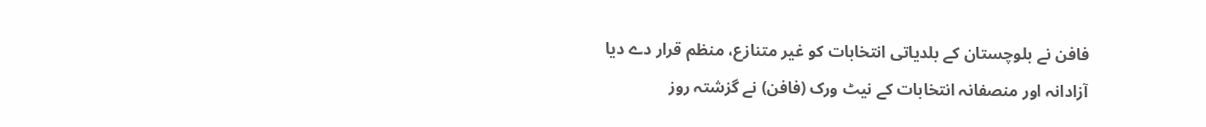فافن نے بلوچستان کے بلدیاتی انتخابات کو غیر متنازع، منظم قرار دے دیا
آزادانہ اور منصفانہ انتخابات کے نیٹ ورک (فافن) نے گزشتہ روز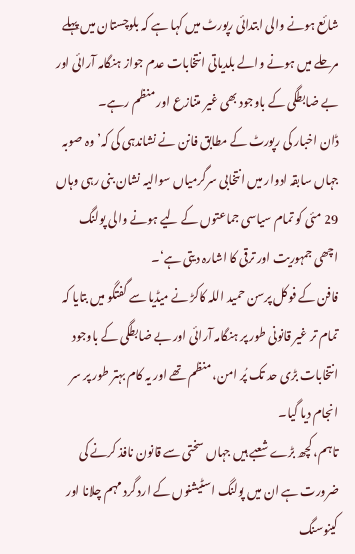شائع ہونے والی ابتدائی رپورٹ میں کہا ہے کہ بلوچستان میں پہلے مرحلے میں ہونے والے بلدیاتی انتخابات عدم جواز ہنگامہ آرائی اور بے ضابطگی کے باوجود بھی غیر متنازع اور منظم رہے۔
ڈان اخبار کی رپورٹ کے مطابق فانن نے نشاندہی کی کہ’ وہ صوبہ جہاں سابقہ ادوار میں انتخابی سرگرمیاں سوالیہ نشان بنی رہی وہاں 29 مئی کو تمام سیاسی جماعتوں کے لیے ہونے والی پولنگ اچھی جمہوریت اور ترقی کا اشارہ دیتی ہے‘۔
فافن کے فوکل پرسن حمید اللہ کاکڑ نے میڈیا سے گفتگو میں بتایا کہ تمام تر غیر قانونی طور پر ہنگامہ آرائی اور بے ضابطگی کے باوجود انتخابات بڑی حد تک پُر امن، منظم تھے اور یہ کام بہتر طور پر سر انجام دیا گیا۔
تاہم، کچھ بڑے شعبے ہیں جہاں سختی سے قانون نافذ کرنے کی ضرورت ہے ان میں پولنگ اسٹیشنوں کے ارد گرد مہم چلانا اور کینوسنگ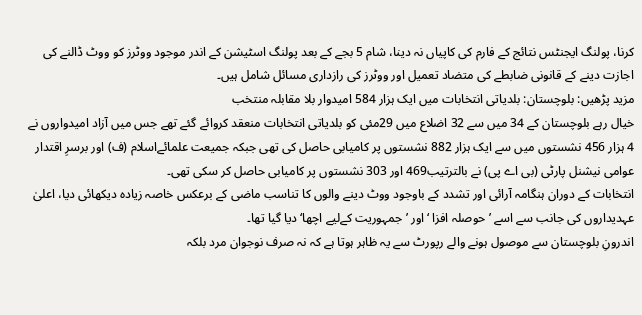کرنا، پولنگ ایجنٹس نتائج کے فارم کی کاپیاں نہ دینا، شام 5 بجے کے بعد پولنگ اسٹیشن کے اندر موجود ووٹرز کو ووٹ ڈالنے کی اجازت دینے کے قانونی ضابطے کی متضاد تعمیل اور ووٹرز کی رازداری مسائل شامل ہیں۔
مزید پڑھیں: بلوچستان: بلدیاتی انتخابات میں ایک ہزار 584 امیدوار بلا مقابلہ منتخب
خیال رہے بلوچستان کے 34 میں سے 32 اضلاع میں 29مئی کو بلدیاتی انتخابات منعقد کروائے گئے تھے جس میں آزاد امیدواروں نے 4 ہزار 456 نشستوں میں سے ایک ہزار 882 نشستوں پر کامیابی حاصل کی تھی جبکہ جمیعت علمائےاسلام (ف) اور برسرِ اقتدار عوامی نیشنل پارٹی (بی اے پی) نے بالترتیب469 اور 303 نشستوں پر کامیابی حاصل کر سکی تھی۔
انتخابات کے دوران ہنگامہ آرائی اور تشدد کے باوجود ووٹ دینے والوں کا تناسب ماضی کے برعکس خاصہ زیادہ دیکھائی دیا، اعلیٰ عہدیداروں کی جانب سے اسے ’حوصلہ افزا ‘ اور ’جمہوریت کےلیے اچھا‘ دیا گیا تھا۔
اندرونِ بلوچستان سے موصول ہونے والے رپورٹ سے یہ ظاہر ہوتا ہے کہ نہ صرف نوجوان مرد بلکہ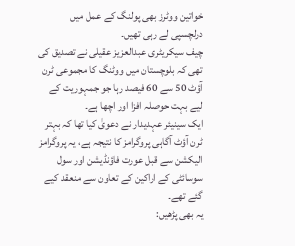خواتین ووٹرز بھی پولنگ کے عمل میں درلچسپی لے رہی تھیں۔
چیف سیکریٹری عبدالعزیز عقیلی نے تصدیق کی تھی کہ بلوچستان میں ووٹنگ کا مجموعی ٹرن آؤٹ 50 سے 60 فیصد رہا جو جمہوریت کے لیے بہت حوصلہ افزا اور اچھا ہے۔
ایک سینیئر عہدیدار نے دعویٰ کیا تھا کہ بہتر ٹرن آؤٹ آگاہی پروگرامز کا نتیجہ ہے، یہ پروگرامز الیکشن سے قبل عورت فاؤنڈیشن اور سول سوسائٹی کے اراکین کے تعاون سے منعقد کیے گئے تھے۔
یہ بھی پڑھیں: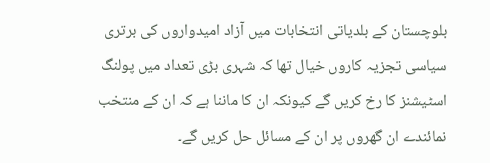بلوچستان کے بلدیاتی انتخابات میں آزاد امیدواروں کی برتری
سیاسی تجزیہ کاروں خیال تھا کہ شہری بڑی تعداد میں پولنگ اسٹیشنز کا رخ کریں گے کیونکہ ان کا ماننا ہے کہ ان کے منتخب نمائندے ان گھروں پر ان کے مسائل حل کریں گے۔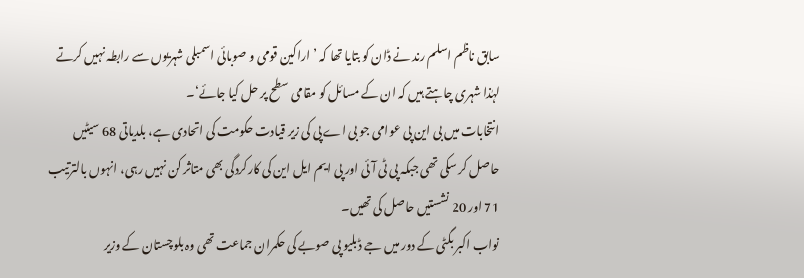سابق ناظم اسلم رند نے ڈان کو بتایا تھا کہ ’ اراکین قومی و صوبائی اسمبلی شہریوں سے رابطہ نہیں کرتے لہٰذا شہری چاہتے ہیں کہ ان کے مسائل کو مقامی سطح پر حل کیا جائے‘۔
انتخابات میں بی این پی عوامی جو بی اے پی کی زیر قیادت حکومت کی اتحادی ہے، بلدیاتی 68 سیٹیں حاصل کر سکی تھی جبکہ پی ٹی آئی اور پی ایم ایل این کی کارکردگی بھی متاثر کن نہیں رہی، انہوں بالترتیب 71 اور 20 نشستیں حاصل کی تھیں۔
نواب اکبر بگٹی کے دور میں جے ڈبلیو پی صوبے کی حکمران جماعت تھی وہ بلوچستان کے وزیر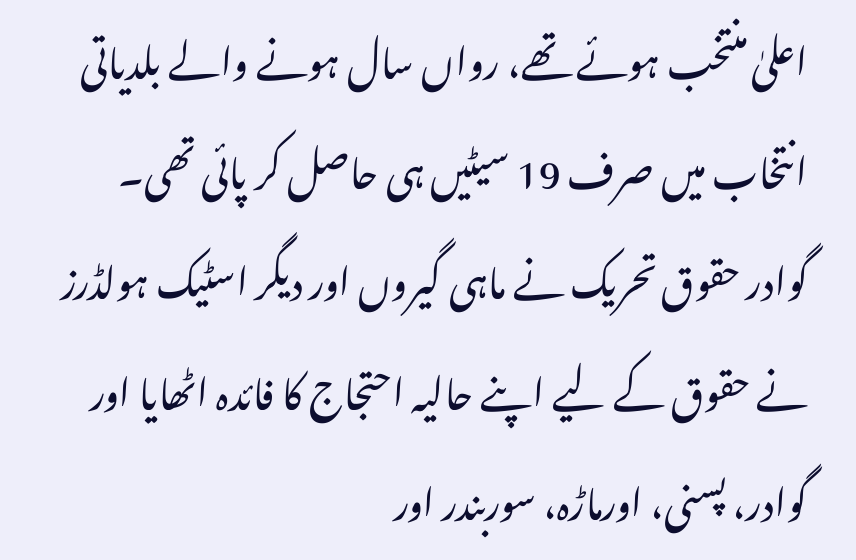اعلیٰ منتخب ہوئے تھے، رواں سال ہونے والے بلدیاتی انتخاب میں صرف 19 سیٹیں ہی حاصل کر پائی تھی۔
گوادر حقوق تحریک نے ماہی گیروں اور دیگر اسٹیک ہولڈرز نے حقوق کے لیے اپنے حالیہ احتجاج کا فائدہ اٹھایا اور گوادر، پسنی، اورماڑہ، سوربندر اور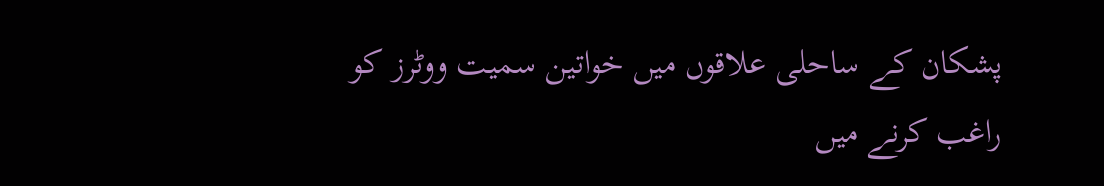پشکان کے ساحلی علاقوں میں خواتین سمیت ووٹرز کو راغب کرنے میں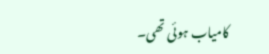کامیاب ہوئی تھی۔